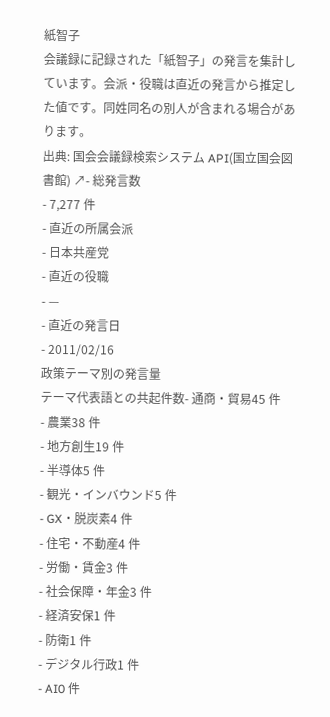紙智子
会議録に記録された「紙智子」の発言を集計しています。会派・役職は直近の発言から推定した値です。同姓同名の別人が含まれる場合があります。
出典: 国会会議録検索システム API(国立国会図書館) ↗- 総発言数
- 7,277 件
- 直近の所属会派
- 日本共産党
- 直近の役職
- —
- 直近の発言日
- 2011/02/16
政策テーマ別の発言量
テーマ代表語との共起件数- 通商・貿易45 件
- 農業38 件
- 地方創生19 件
- 半導体5 件
- 観光・インバウンド5 件
- GX・脱炭素4 件
- 住宅・不動産4 件
- 労働・賃金3 件
- 社会保障・年金3 件
- 経済安保1 件
- 防衛1 件
- デジタル行政1 件
- AI0 件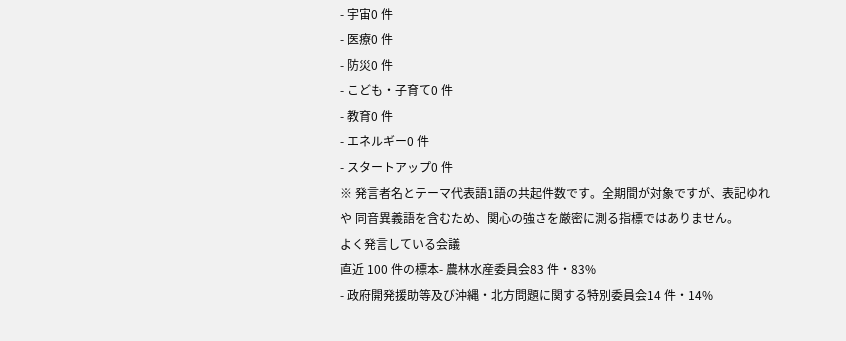- 宇宙0 件
- 医療0 件
- 防災0 件
- こども・子育て0 件
- 教育0 件
- エネルギー0 件
- スタートアップ0 件
※ 発言者名とテーマ代表語1語の共起件数です。全期間が対象ですが、表記ゆれや 同音異義語を含むため、関心の強さを厳密に測る指標ではありません。
よく発言している会議
直近 100 件の標本- 農林水産委員会83 件・83%
- 政府開発援助等及び沖縄・北方問題に関する特別委員会14 件・14%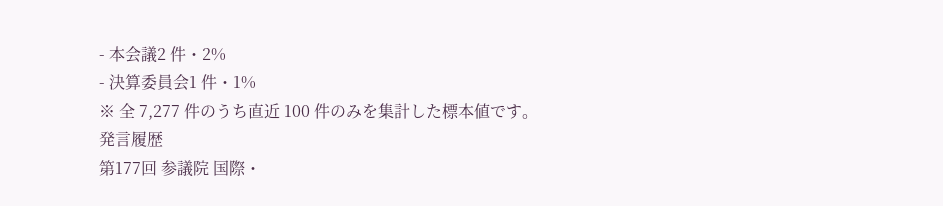- 本会議2 件・2%
- 決算委員会1 件・1%
※ 全 7,277 件のうち直近 100 件のみを集計した標本値です。
発言履歴
第177回 参議院 国際・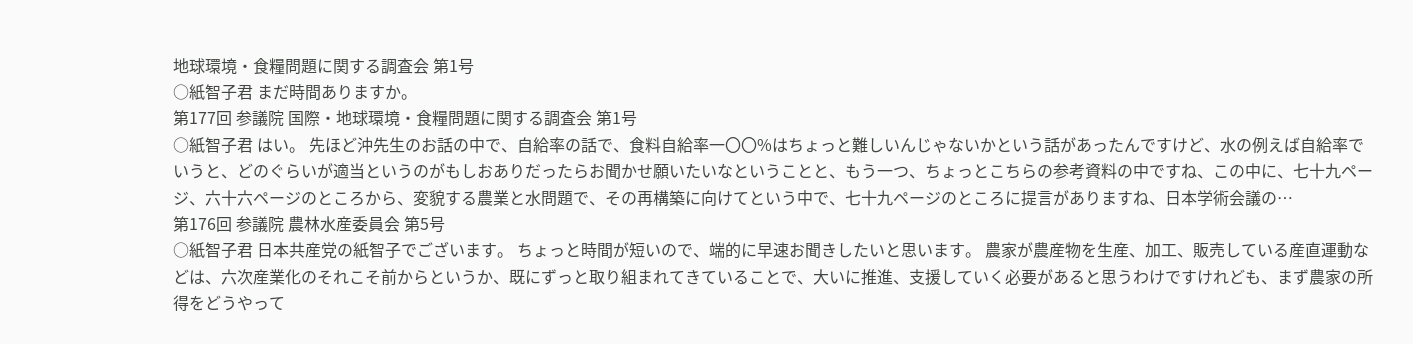地球環境・食糧問題に関する調査会 第1号
○紙智子君 まだ時間ありますか。
第177回 参議院 国際・地球環境・食糧問題に関する調査会 第1号
○紙智子君 はい。 先ほど沖先生のお話の中で、自給率の話で、食料自給率一〇〇%はちょっと難しいんじゃないかという話があったんですけど、水の例えば自給率でいうと、どのぐらいが適当というのがもしおありだったらお聞かせ願いたいなということと、もう一つ、ちょっとこちらの参考資料の中ですね、この中に、七十九ページ、六十六ページのところから、変貌する農業と水問題で、その再構築に向けてという中で、七十九ページのところに提言がありますね、日本学術会議の…
第176回 参議院 農林水産委員会 第5号
○紙智子君 日本共産党の紙智子でございます。 ちょっと時間が短いので、端的に早速お聞きしたいと思います。 農家が農産物を生産、加工、販売している産直運動などは、六次産業化のそれこそ前からというか、既にずっと取り組まれてきていることで、大いに推進、支援していく必要があると思うわけですけれども、まず農家の所得をどうやって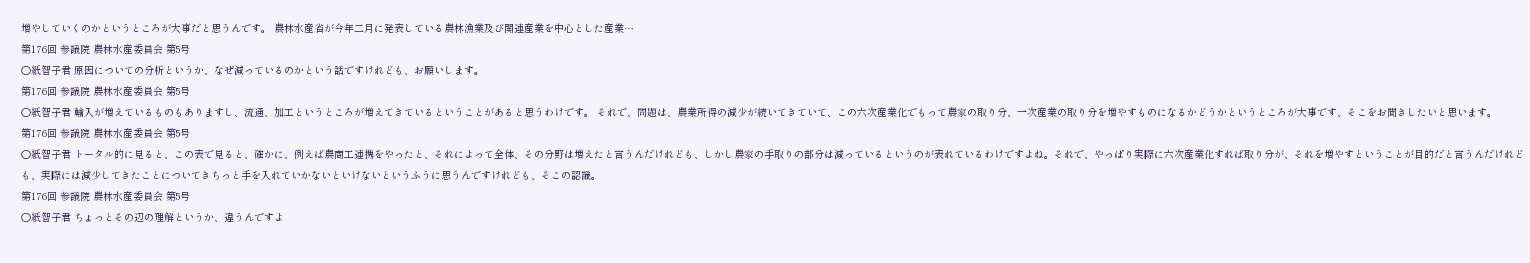増やしていくのかというところが大事だと思うんです。 農林水産省が今年二月に発表している農林漁業及び関連産業を中心とした産業…
第176回 参議院 農林水産委員会 第5号
○紙智子君 原因についての分析というか、なぜ減っているのかという話ですけれども、お願いします。
第176回 参議院 農林水産委員会 第5号
○紙智子君 輸入が増えているものもありますし、流通、加工というところが増えてきているということがあると思うわけです。 それで、問題は、農業所得の減少が続いてきていて、この六次産業化でもって農家の取り分、一次産業の取り分を増やすものになるかどうかというところが大事です、そこをお聞きしたいと思います。
第176回 参議院 農林水産委員会 第5号
○紙智子君 トータル的に見ると、この表で見ると、確かに、例えば農商工連携をやったと、それによって全体、その分野は増えたと言うんだけれども、しかし農家の手取りの部分は減っているというのが表れているわけですよね。それで、やっぱり実際に六次産業化すれば取り分が、それを増やすということが目的だと言うんだけれども、実際には減少してきたことについてきちっと手を入れていかないといけないというふうに思うんですけれども、そこの認識。
第176回 参議院 農林水産委員会 第5号
○紙智子君 ちょっとその辺の理解というか、違うんですよ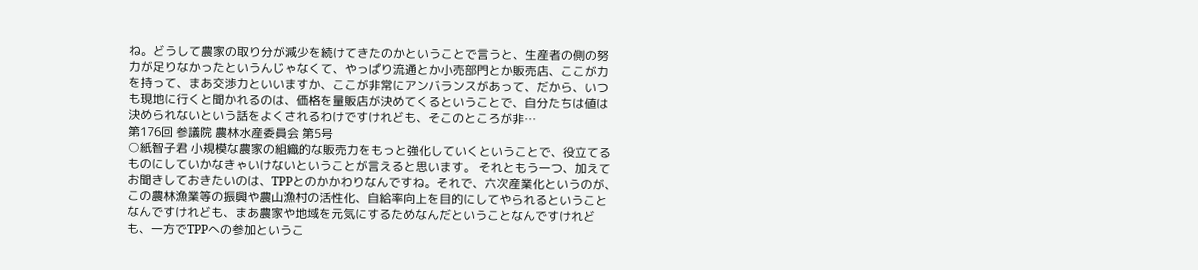ね。どうして農家の取り分が減少を続けてきたのかということで言うと、生産者の側の努力が足りなかったというんじゃなくて、やっぱり流通とか小売部門とか販売店、ここが力を持って、まあ交渉力といいますか、ここが非常にアンバランスがあって、だから、いつも現地に行くと聞かれるのは、価格を量販店が決めてくるということで、自分たちは値は決められないという話をよくされるわけですけれども、そこのところが非…
第176回 参議院 農林水産委員会 第5号
○紙智子君 小規模な農家の組織的な販売力をもっと強化していくということで、役立てるものにしていかなきゃいけないということが言えると思います。 それともう一つ、加えてお聞きしておきたいのは、TPPとのかかわりなんですね。それで、六次産業化というのが、この農林漁業等の振興や農山漁村の活性化、自給率向上を目的にしてやられるということなんですけれども、まあ農家や地域を元気にするためなんだということなんですけれども、一方でTPPへの参加というこ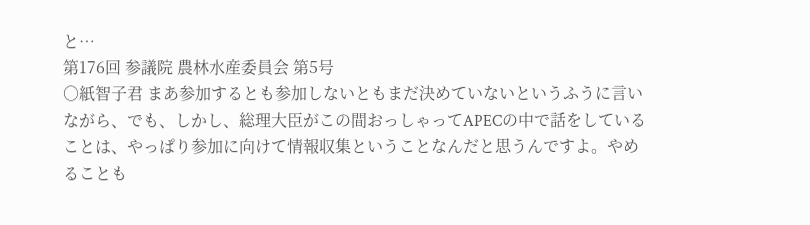と…
第176回 参議院 農林水産委員会 第5号
○紙智子君 まあ参加するとも参加しないともまだ決めていないというふうに言いながら、でも、しかし、総理大臣がこの間おっしゃってAPECの中で話をしていることは、やっぱり参加に向けて情報収集ということなんだと思うんですよ。やめることも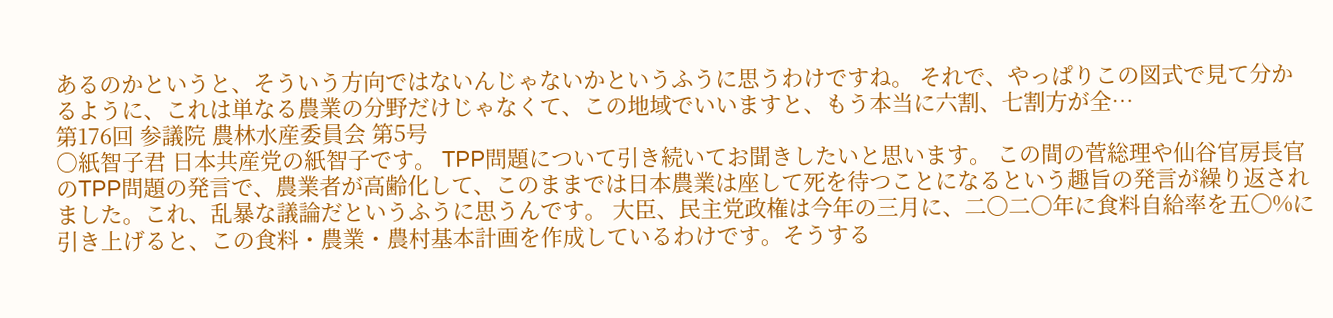あるのかというと、そういう方向ではないんじゃないかというふうに思うわけですね。 それで、やっぱりこの図式で見て分かるように、これは単なる農業の分野だけじゃなくて、この地域でいいますと、もう本当に六割、七割方が全…
第176回 参議院 農林水産委員会 第5号
○紙智子君 日本共産党の紙智子です。 TPP問題について引き続いてお聞きしたいと思います。 この間の菅総理や仙谷官房長官のTPP問題の発言で、農業者が高齢化して、このままでは日本農業は座して死を待つことになるという趣旨の発言が繰り返されました。これ、乱暴な議論だというふうに思うんです。 大臣、民主党政権は今年の三月に、二〇二〇年に食料自給率を五〇%に引き上げると、この食料・農業・農村基本計画を作成しているわけです。そうする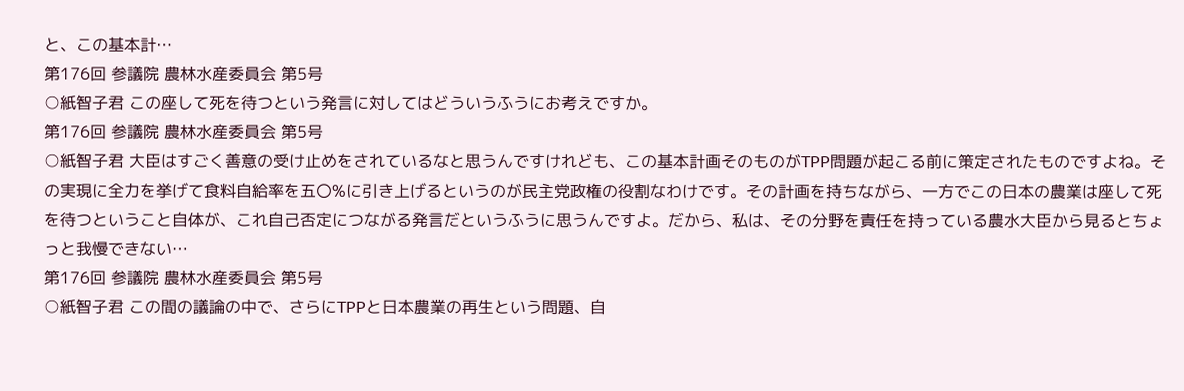と、この基本計…
第176回 参議院 農林水産委員会 第5号
○紙智子君 この座して死を待つという発言に対してはどういうふうにお考えですか。
第176回 参議院 農林水産委員会 第5号
○紙智子君 大臣はすごく善意の受け止めをされているなと思うんですけれども、この基本計画そのものがTPP問題が起こる前に策定されたものですよね。その実現に全力を挙げて食料自給率を五〇%に引き上げるというのが民主党政権の役割なわけです。その計画を持ちながら、一方でこの日本の農業は座して死を待つということ自体が、これ自己否定につながる発言だというふうに思うんですよ。だから、私は、その分野を責任を持っている農水大臣から見るとちょっと我慢できない…
第176回 参議院 農林水産委員会 第5号
○紙智子君 この間の議論の中で、さらにTPPと日本農業の再生という問題、自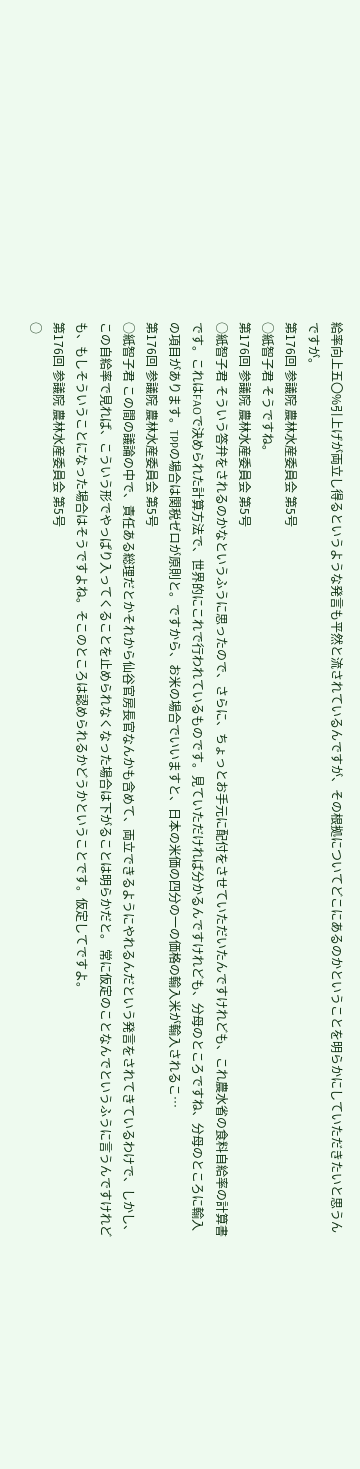給率向上五〇%引上げが両立し得るというような発言も平然と流されているんですが、その根拠についてどこにあるのかということを明らかにしていただきたいと思うんですが。
第176回 参議院 農林水産委員会 第5号
○紙智子君 そうですね。
第176回 参議院 農林水産委員会 第5号
○紙智子君 そういう答弁をされるのかなというふうに思ったので、さらに、ちょっとお手元に配付をさせていただいたんですけれども、これ農水省の食料自給率の計算書です。これはFAOで決められた計算方法で、世界的にこれで行われているものです。見ていただければ分かるんですけれども、分母のところですね、分母のところに輸入の項目があります。TPPの場合は関税ゼロが原則と。ですから、お米の場合でいいますと、日本の米価の四分の一の価格の輸入米が輸入されるこ…
第176回 参議院 農林水産委員会 第5号
○紙智子君 この間の議論の中で、責任ある総理だとかそれから仙谷官房長官なんかも含めて、両立できるようにやれるんだという発言をされてきているわけで、しかし、この自給率で見れば、こういう形でやっぱり入ってくることを止められなくなった場合は下がることは明らかだと。 常に仮定のことなんでというふうに言うんですけれども、もしそういうことになった場合はそうですよね。そこのところは認められるかどうかということです。仮定してですよ。
第176回 参議院 農林水産委員会 第5号
○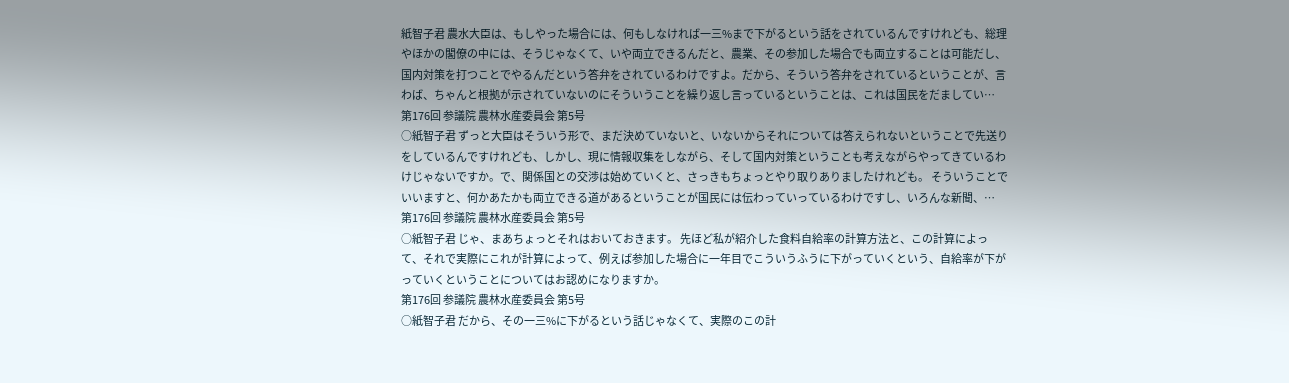紙智子君 農水大臣は、もしやった場合には、何もしなければ一三%まで下がるという話をされているんですけれども、総理やほかの閣僚の中には、そうじゃなくて、いや両立できるんだと、農業、その参加した場合でも両立することは可能だし、国内対策を打つことでやるんだという答弁をされているわけですよ。だから、そういう答弁をされているということが、言わば、ちゃんと根拠が示されていないのにそういうことを繰り返し言っているということは、これは国民をだましてい…
第176回 参議院 農林水産委員会 第5号
○紙智子君 ずっと大臣はそういう形で、まだ決めていないと、いないからそれについては答えられないということで先送りをしているんですけれども、しかし、現に情報収集をしながら、そして国内対策ということも考えながらやってきているわけじゃないですか。で、関係国との交渉は始めていくと、さっきもちょっとやり取りありましたけれども。 そういうことでいいますと、何かあたかも両立できる道があるということが国民には伝わっていっているわけですし、いろんな新聞、…
第176回 参議院 農林水産委員会 第5号
○紙智子君 じゃ、まあちょっとそれはおいておきます。 先ほど私が紹介した食料自給率の計算方法と、この計算によって、それで実際にこれが計算によって、例えば参加した場合に一年目でこういうふうに下がっていくという、自給率が下がっていくということについてはお認めになりますか。
第176回 参議院 農林水産委員会 第5号
○紙智子君 だから、その一三%に下がるという話じゃなくて、実際のこの計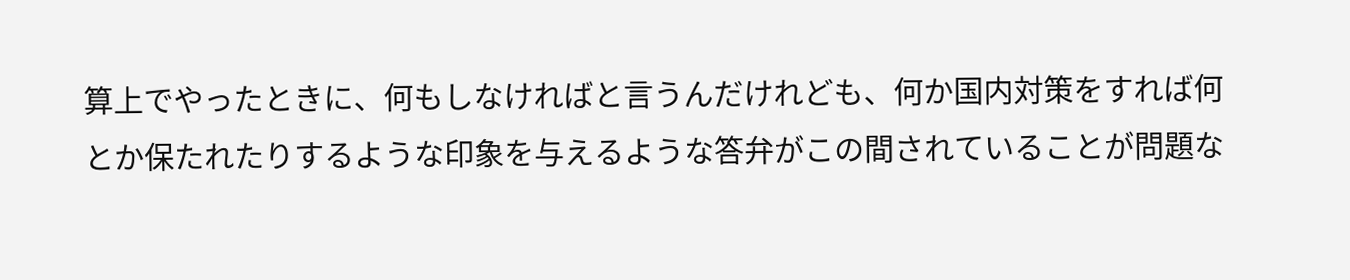算上でやったときに、何もしなければと言うんだけれども、何か国内対策をすれば何とか保たれたりするような印象を与えるような答弁がこの間されていることが問題な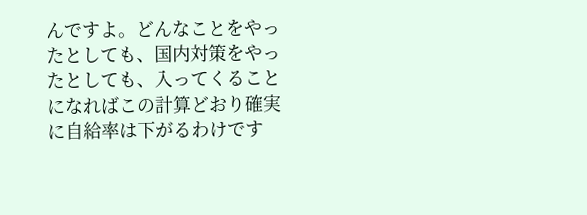んですよ。どんなことをやったとしても、国内対策をやったとしても、入ってくることになればこの計算どおり確実に自給率は下がるわけです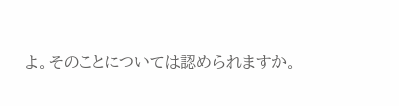よ。そのことについては認められますか。